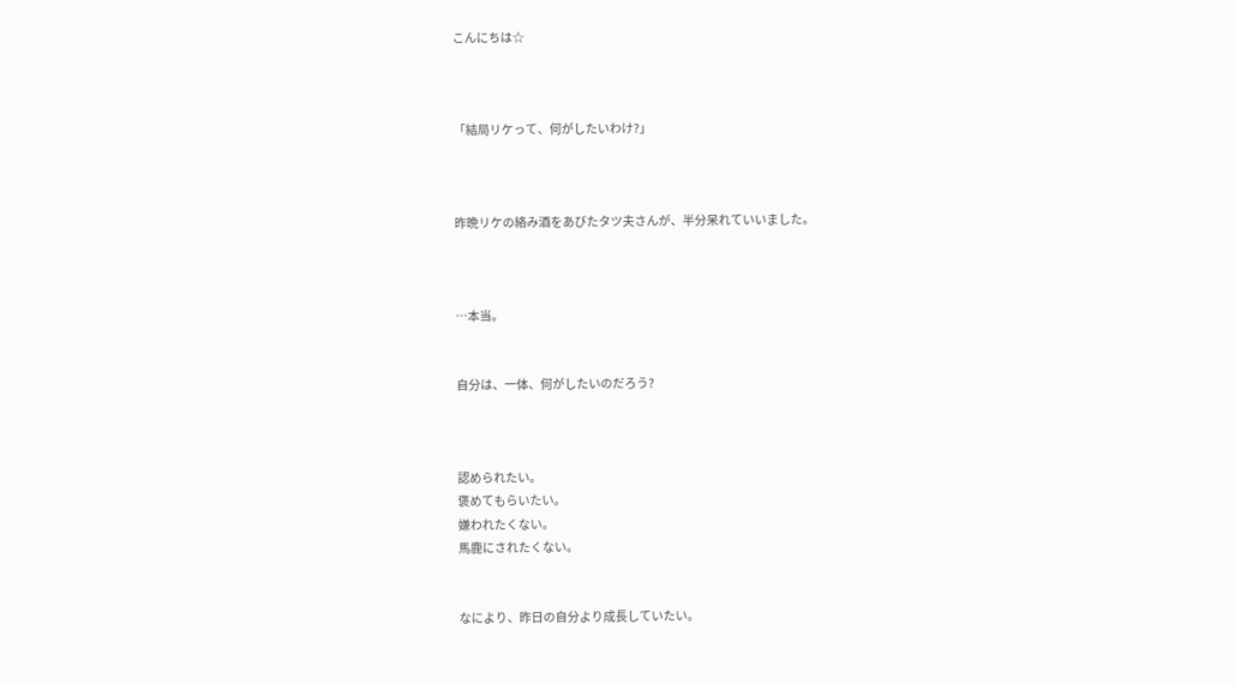こんにちは☆



「結局リケって、何がしたいわけ?」



昨晩リケの絡み酒をあびたタツ夫さんが、半分呆れていいました。



…本当。


自分は、一体、何がしたいのだろう?



認められたい。
褒めてもらいたい。
嫌われたくない。
馬鹿にされたくない。


なにより、昨日の自分より成長していたい。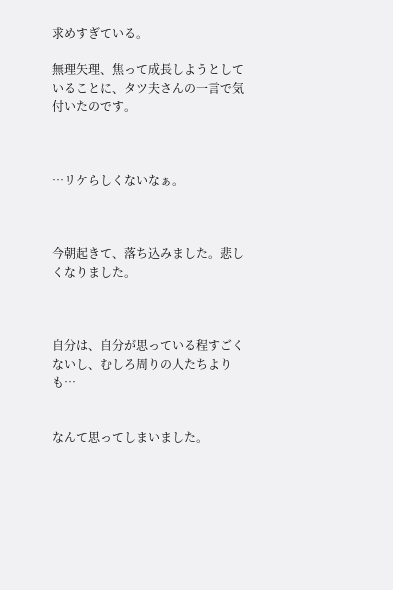求めすぎている。

無理矢理、焦って成長しようとしていることに、タツ夫さんの一言で気付いたのです。



…リケらしくないなぁ。



今朝起きて、落ち込みました。悲しくなりました。



自分は、自分が思っている程すごくないし、むしろ周りの人たちよりも…


なんて思ってしまいました。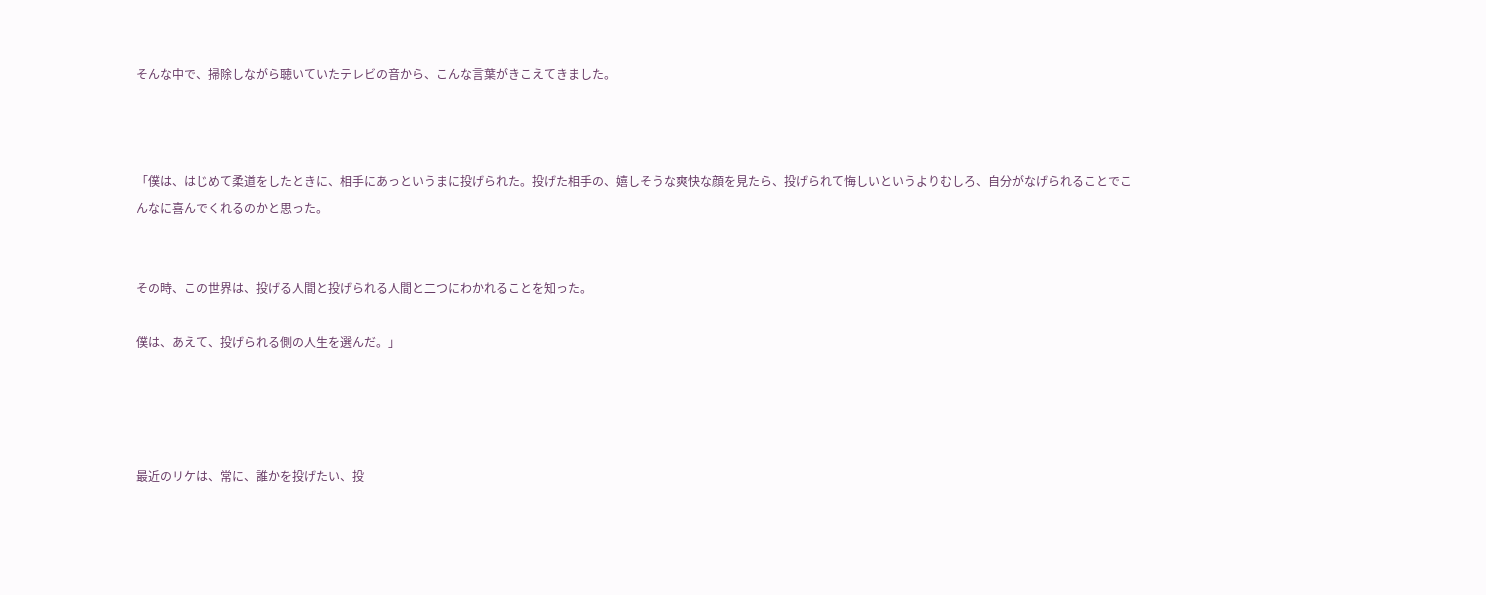そんな中で、掃除しながら聴いていたテレビの音から、こんな言葉がきこえてきました。



「僕は、はじめて柔道をしたときに、相手にあっというまに投げられた。投げた相手の、嬉しそうな爽快な顔を見たら、投げられて悔しいというよりむしろ、自分がなげられることでこんなに喜んでくれるのかと思った。


その時、この世界は、投げる人間と投げられる人間と二つにわかれることを知った。

僕は、あえて、投げられる側の人生を選んだ。」




最近のリケは、常に、誰かを投げたい、投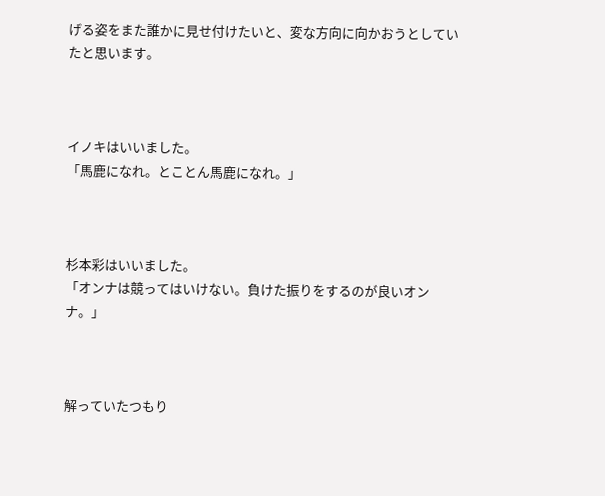げる姿をまた誰かに見せ付けたいと、変な方向に向かおうとしていたと思います。



イノキはいいました。
「馬鹿になれ。とことん馬鹿になれ。」



杉本彩はいいました。
「オンナは競ってはいけない。負けた振りをするのが良いオンナ。」



解っていたつもり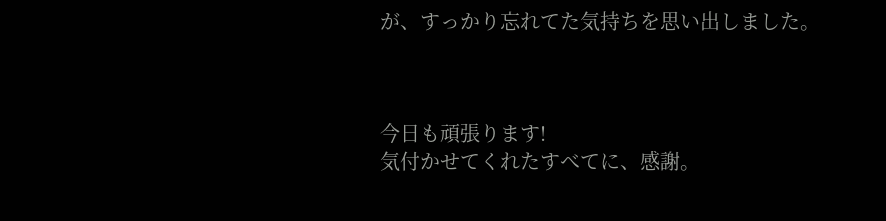が、すっかり忘れてた気持ちを思い出しました。



今日も頑張ります!
気付かせてくれたすべてに、感謝。